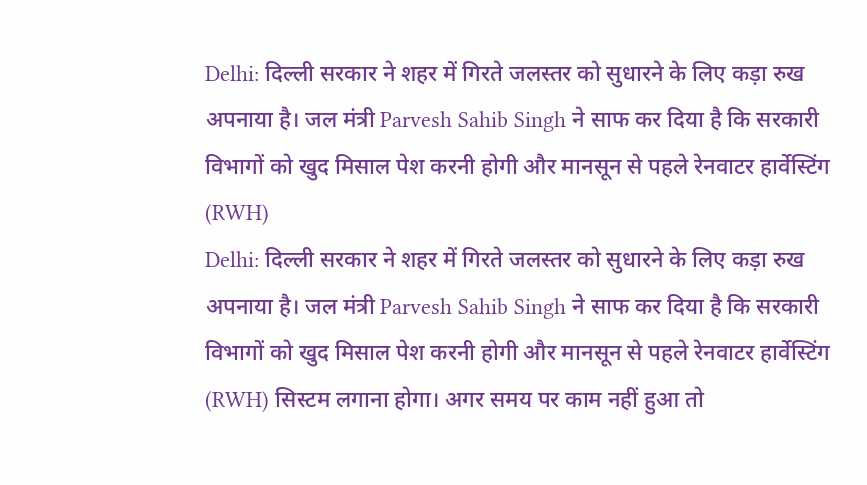Delhi: दिल्ली सरकार ने शहर में गिरते जलस्तर को सुधारने के लिए कड़ा रुख अपनाया है। जल मंत्री Parvesh Sahib Singh ने साफ कर दिया है कि सरकारी विभागों को खुद मिसाल पेश करनी होगी और मानसून से पहले रेनवाटर हार्वेस्टिंग (RWH)
Delhi: दिल्ली सरकार ने शहर में गिरते जलस्तर को सुधारने के लिए कड़ा रुख अपनाया है। जल मंत्री Parvesh Sahib Singh ने साफ कर दिया है कि सरकारी विभागों को खुद मिसाल पेश करनी होगी और मानसून से पहले रेनवाटर हार्वेस्टिंग (RWH) सिस्टम लगाना होगा। अगर समय पर काम नहीं हुआ तो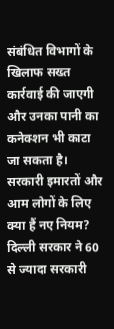संबंधित विभागों के खिलाफ सख्त कार्रवाई की जाएगी और उनका पानी का कनेक्शन भी काटा जा सकता है।
सरकारी इमारतों और आम लोगों के लिए क्या हैं नए नियम?
दिल्ली सरकार ने 60 से ज्यादा सरकारी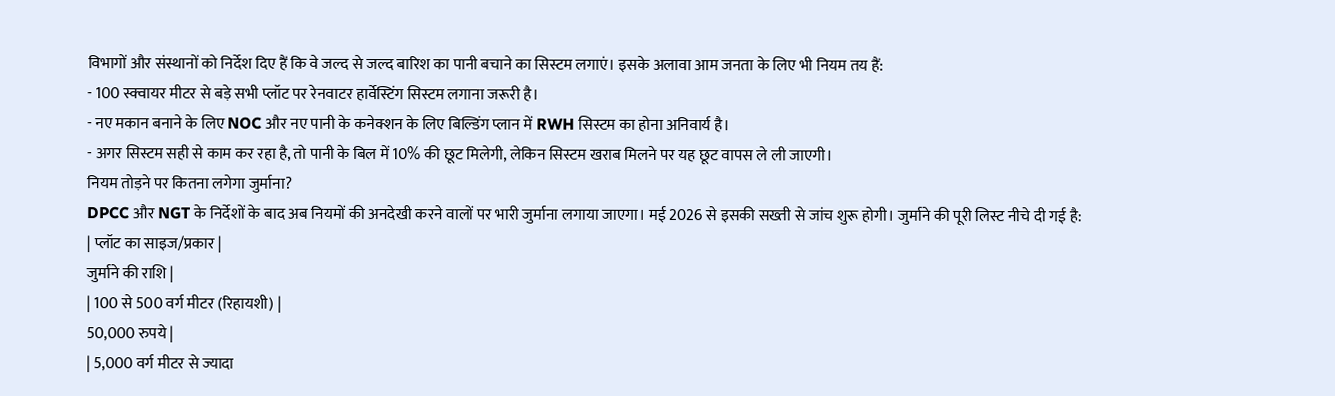विभागों और संस्थानों को निर्देश दिए हैं कि वे जल्द से जल्द बारिश का पानी बचाने का सिस्टम लगाएं। इसके अलावा आम जनता के लिए भी नियम तय हैं:
- 100 स्क्वायर मीटर से बड़े सभी प्लॉट पर रेनवाटर हार्वेस्टिंग सिस्टम लगाना जरूरी है।
- नए मकान बनाने के लिए NOC और नए पानी के कनेक्शन के लिए बिल्डिंग प्लान में RWH सिस्टम का होना अनिवार्य है।
- अगर सिस्टम सही से काम कर रहा है, तो पानी के बिल में 10% की छूट मिलेगी, लेकिन सिस्टम खराब मिलने पर यह छूट वापस ले ली जाएगी।
नियम तोड़ने पर कितना लगेगा जुर्माना?
DPCC और NGT के निर्देशों के बाद अब नियमों की अनदेखी करने वालों पर भारी जुर्माना लगाया जाएगा। मई 2026 से इसकी सख्ती से जांच शुरू होगी। जुर्माने की पूरी लिस्ट नीचे दी गई है:
| प्लॉट का साइज/प्रकार |
जुर्माने की राशि |
| 100 से 500 वर्ग मीटर (रिहायशी) |
50,000 रुपये |
| 5,000 वर्ग मीटर से ज्यादा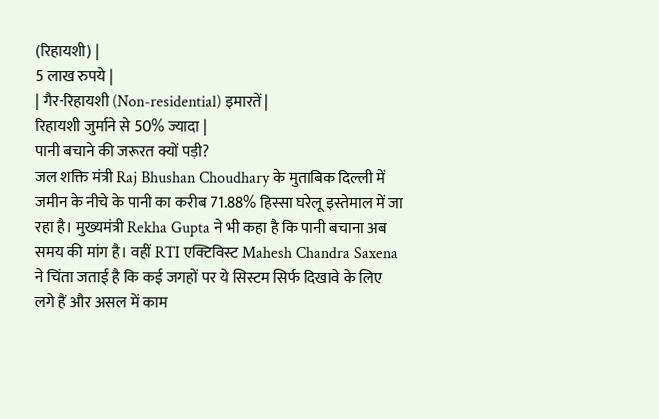(रिहायशी) |
5 लाख रुपये |
| गैर-रिहायशी (Non-residential) इमारतें |
रिहायशी जुर्माने से 50% ज्यादा |
पानी बचाने की जरूरत क्यों पड़ी?
जल शक्ति मंत्री Raj Bhushan Choudhary के मुताबिक दिल्ली में जमीन के नीचे के पानी का करीब 71.88% हिस्सा घरेलू इस्तेमाल में जा रहा है। मुख्यमंत्री Rekha Gupta ने भी कहा है कि पानी बचाना अब समय की मांग है। वहीं RTI एक्टिविस्ट Mahesh Chandra Saxena ने चिंता जताई है कि कई जगहों पर ये सिस्टम सिर्फ दिखावे के लिए लगे हैं और असल में काम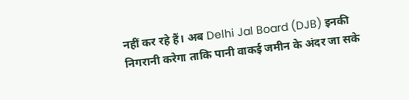नहीं कर रहे हैं। अब Delhi Jal Board (DJB) इनकी निगरानी करेगा ताकि पानी वाकई जमीन के अंदर जा सके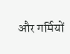और गर्मियों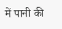में पानी की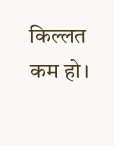किल्लत कम हो।